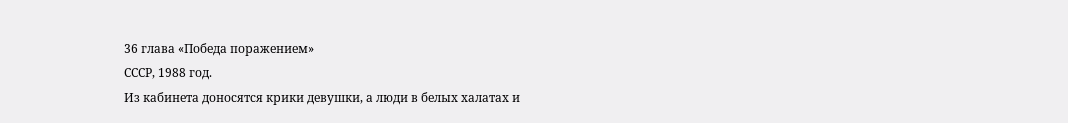36 глава «Победа поражением»
СССР, 1988 год.
Из кабинета доносятся крики девушки, а люди в белых халатах и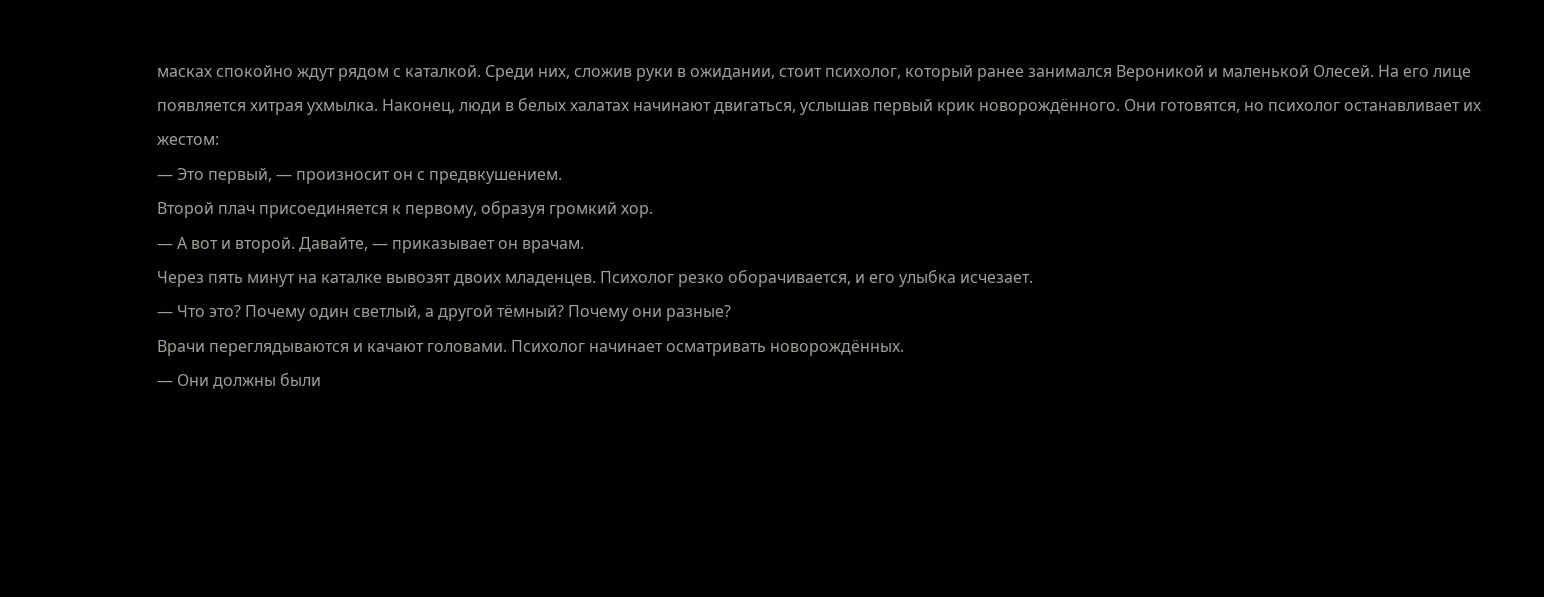масках спокойно ждут рядом с каталкой. Среди них, сложив руки в ожидании, стоит психолог, который ранее занимался Вероникой и маленькой Олесей. На его лице появляется хитрая ухмылка. Наконец, люди в белых халатах начинают двигаться, услышав первый крик новорождённого. Они готовятся, но психолог останавливает их жестом:
— Это первый, — произносит он с предвкушением.
Второй плач присоединяется к первому, образуя громкий хор.
— А вот и второй. Давайте, — приказывает он врачам.
Через пять минут на каталке вывозят двоих младенцев. Психолог резко оборачивается, и его улыбка исчезает.
— Что это? Почему один светлый, а другой тёмный? Почему они разные?
Врачи переглядываются и качают головами. Психолог начинает осматривать новорождённых.
— Они должны были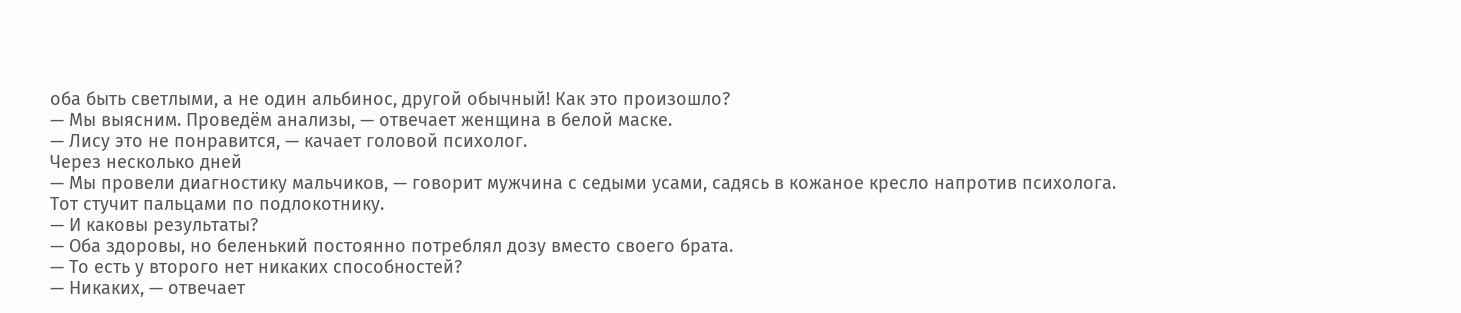оба быть светлыми, а не один альбинос, другой обычный! Как это произошло?
— Мы выясним. Проведём анализы, — отвечает женщина в белой маске.
— Лису это не понравится, — качает головой психолог.
Через несколько дней
— Мы провели диагностику мальчиков, — говорит мужчина с седыми усами, садясь в кожаное кресло напротив психолога.
Тот стучит пальцами по подлокотнику.
— И каковы результаты?
— Оба здоровы, но беленький постоянно потреблял дозу вместо своего брата.
— То есть у второго нет никаких способностей?
— Никаких, — отвечает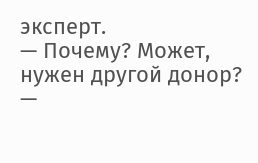эксперт.
— Почему? Может, нужен другой донор?
—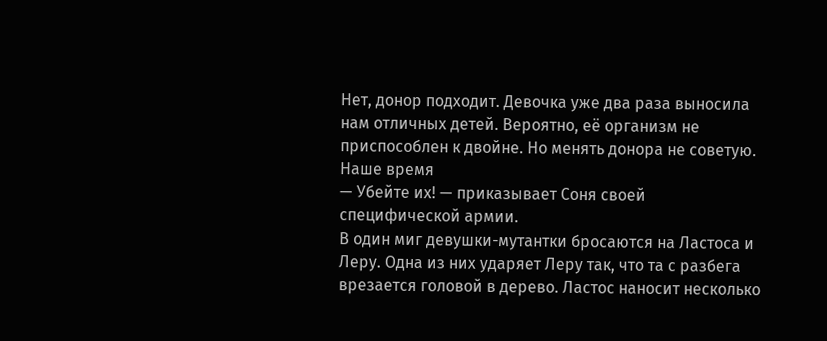Нет, донор подходит. Девочка уже два раза выносила нам отличных детей. Вероятно, её организм не приспособлен к двойне. Но менять донора не советую.
Наше время
— Убейте их! — приказывает Соня своей специфической армии.
В один миг девушки-мутантки бросаются на Ластоса и Леру. Одна из них ударяет Леру так, что та с разбега врезается головой в дерево. Ластос наносит несколько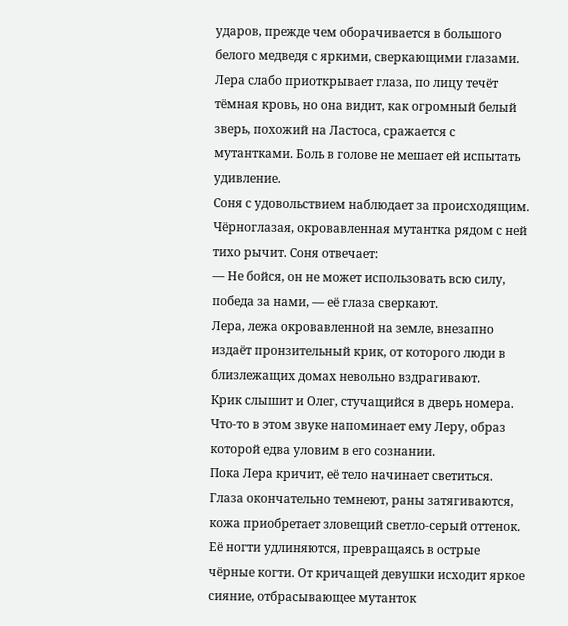ударов, прежде чем оборачивается в большого белого медведя с яркими, сверкающими глазами. Лера слабо приоткрывает глаза, по лицу течёт тёмная кровь, но она видит, как огромный белый зверь, похожий на Ластоса, сражается с мутантками. Боль в голове не мешает ей испытать удивление.
Соня с удовольствием наблюдает за происходящим. Чёрноглазая, окровавленная мутантка рядом с ней тихо рычит. Соня отвечает:
— Не бойся, он не может использовать всю силу, победа за нами, — её глаза сверкают.
Лера, лежа окровавленной на земле, внезапно издаёт пронзительный крик, от которого люди в близлежащих домах невольно вздрагивают.
Крик слышит и Олег, стучащийся в дверь номера. Что-то в этом звуке напоминает ему Леру, образ которой едва уловим в его сознании.
Пока Лера кричит, её тело начинает светиться. Глаза окончательно темнеют, раны затягиваются, кожа приобретает зловещий светло-серый оттенок. Её ногти удлиняются, превращаясь в острые чёрные когти. От кричащей девушки исходит яркое сияние, отбрасывающее мутанток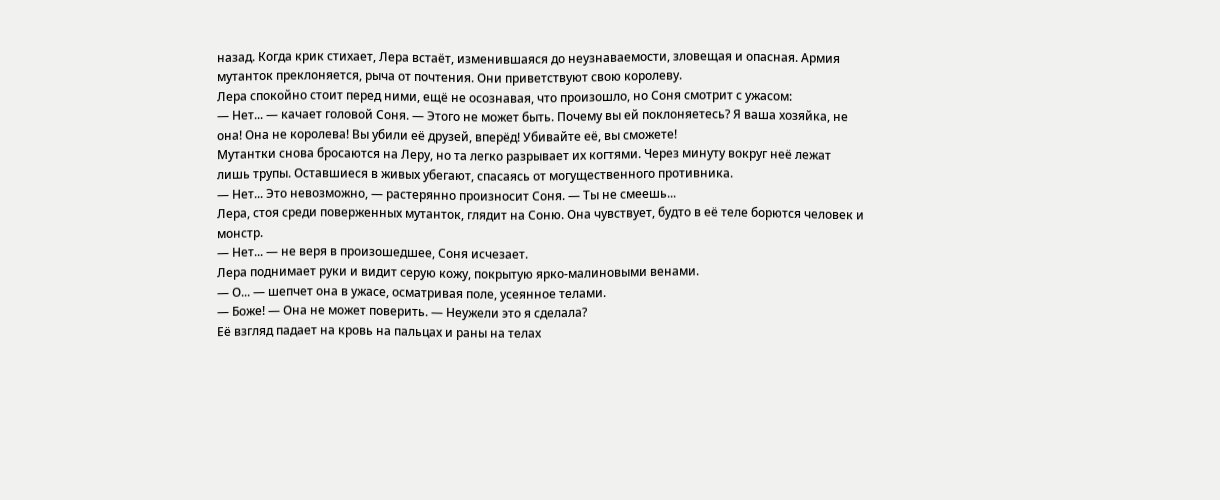назад. Когда крик стихает, Лера встаёт, изменившаяся до неузнаваемости, зловещая и опасная. Армия мутанток преклоняется, рыча от почтения. Они приветствуют свою королеву.
Лера спокойно стоит перед ними, ещё не осознавая, что произошло, но Соня смотрит с ужасом:
— Нет... — качает головой Соня. — Этого не может быть. Почему вы ей поклоняетесь? Я ваша хозяйка, не она! Она не королева! Вы убили её друзей, вперёд! Убивайте её, вы сможете!
Мутантки снова бросаются на Леру, но та легко разрывает их когтями. Через минуту вокруг неё лежат лишь трупы. Оставшиеся в живых убегают, спасаясь от могущественного противника.
— Нет... Это невозможно, — растерянно произносит Соня. — Ты не смеешь...
Лера, стоя среди поверженных мутанток, глядит на Соню. Она чувствует, будто в её теле борются человек и монстр.
— Нет... — не веря в произошедшее, Соня исчезает.
Лера поднимает руки и видит серую кожу, покрытую ярко-малиновыми венами.
— О... — шепчет она в ужасе, осматривая поле, усеянное телами.
— Боже! — Она не может поверить. — Неужели это я сделала?
Её взгляд падает на кровь на пальцах и раны на телах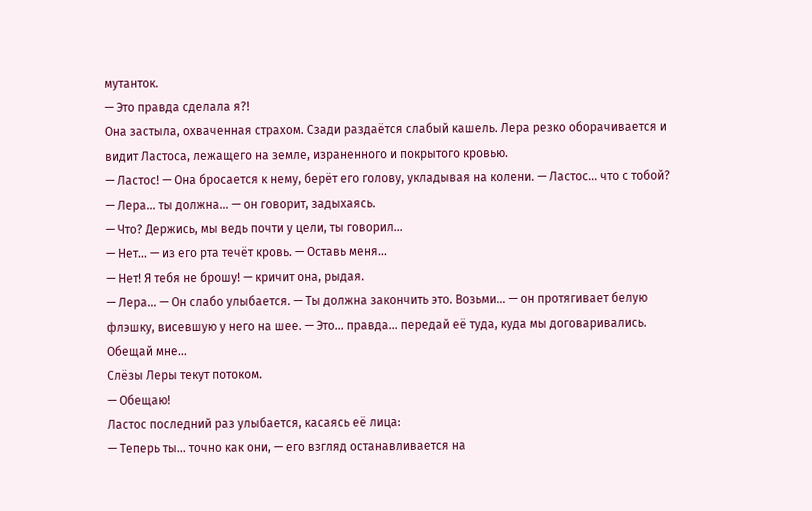мутанток.
— Это правда сделала я?!
Она застыла, охваченная страхом. Сзади раздаётся слабый кашель. Лера резко оборачивается и видит Ластоса, лежащего на земле, израненного и покрытого кровью.
— Ластос! — Она бросается к нему, берёт его голову, укладывая на колени. — Ластос... что с тобой?
— Лера... ты должна... — он говорит, задыхаясь.
— Что? Держись, мы ведь почти у цели, ты говорил...
— Нет... — из его рта течёт кровь. — Оставь меня...
— Нет! Я тебя не брошу! — кричит она, рыдая.
— Лера... — Он слабо улыбается. — Ты должна закончить это. Возьми... — он протягивает белую флэшку, висевшую у него на шее. — Это... правда... передай её туда, куда мы договаривались. Обещай мне...
Слёзы Леры текут потоком.
— Обещаю!
Ластос последний раз улыбается, касаясь её лица:
— Теперь ты... точно как они, — его взгляд останавливается на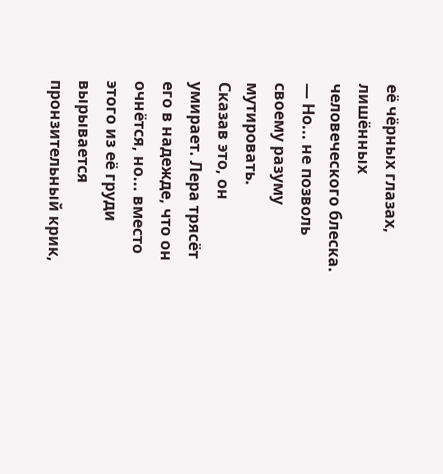её чёрных глазах, лишённых человеческого блеска. — Но... не позволь своему разуму мутировать.
Сказав это, он умирает. Лера трясёт его в надежде, что он очнётся, но... вместо этого из её груди вырывается пронзительный крик,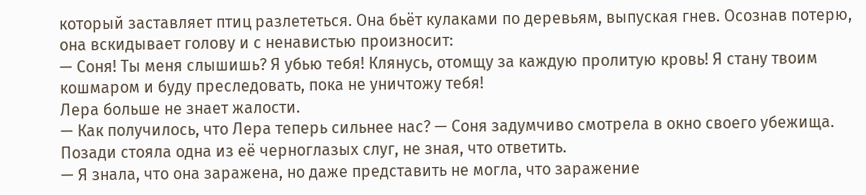который заставляет птиц разлететься. Она бьёт кулаками по деревьям, выпуская гнев. Осознав потерю, она вскидывает голову и с ненавистью произносит:
— Соня! Ты меня слышишь? Я убью тебя! Клянусь, отомщу за каждую пролитую кровь! Я стану твоим кошмаром и буду преследовать, пока не уничтожу тебя!
Лера больше не знает жалости.
— Как получилось, что Лера теперь сильнее нас? — Соня задумчиво смотрела в окно своего убежища. Позади стояла одна из её черноглазых слуг, не зная, что ответить.
— Я знала, что она заражена, но даже представить не могла, что заражение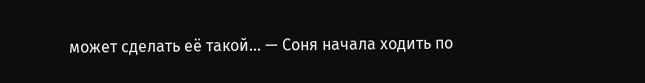может сделать её такой... — Соня начала ходить по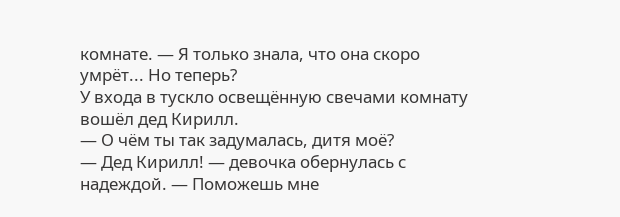комнате. — Я только знала, что она скоро умрёт... Но теперь?
У входа в тускло освещённую свечами комнату вошёл дед Кирилл.
— О чём ты так задумалась, дитя моё?
— Дед Кирилл! — девочка обернулась с надеждой. — Поможешь мне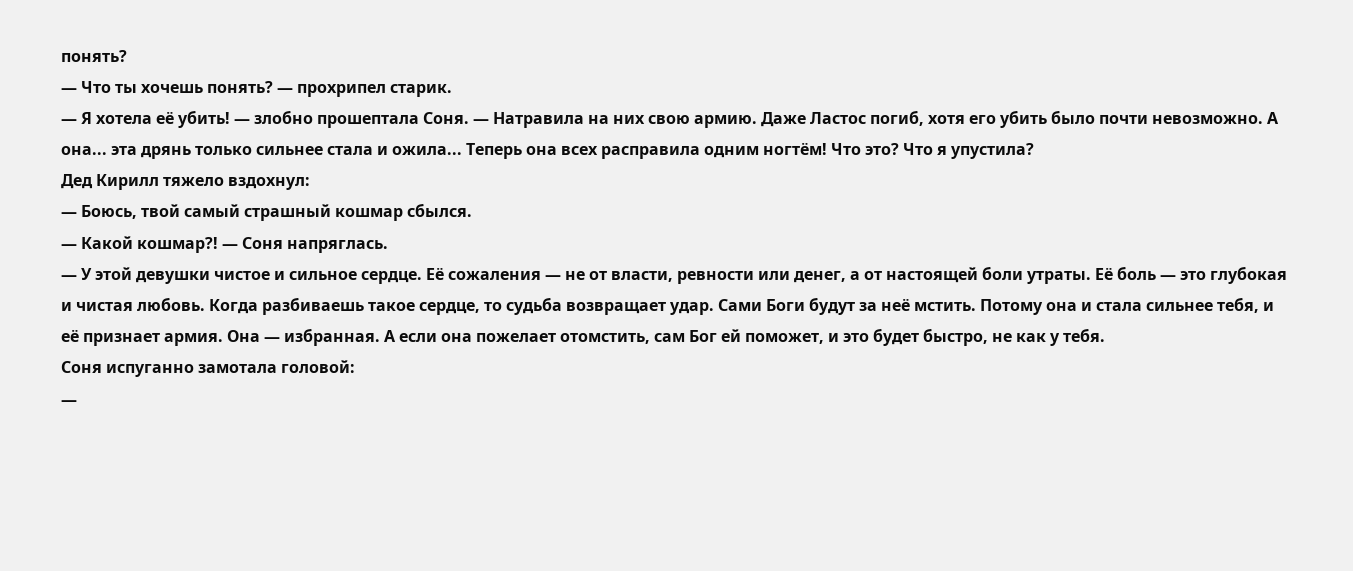понять?
— Что ты хочешь понять? — прохрипел старик.
— Я хотела её убить! — злобно прошептала Соня. — Натравила на них свою армию. Даже Ластос погиб, хотя его убить было почти невозможно. А она... эта дрянь только сильнее стала и ожила... Теперь она всех расправила одним ногтём! Что это? Что я упустила?
Дед Кирилл тяжело вздохнул:
— Боюсь, твой самый страшный кошмар сбылся.
— Какой кошмар?! — Соня напряглась.
— У этой девушки чистое и сильное сердце. Её сожаления — не от власти, ревности или денег, а от настоящей боли утраты. Её боль — это глубокая и чистая любовь. Когда разбиваешь такое сердце, то судьба возвращает удар. Сами Боги будут за неё мстить. Потому она и стала сильнее тебя, и её признает армия. Она — избранная. А если она пожелает отомстить, сам Бог ей поможет, и это будет быстро, не как у тебя.
Соня испуганно замотала головой:
—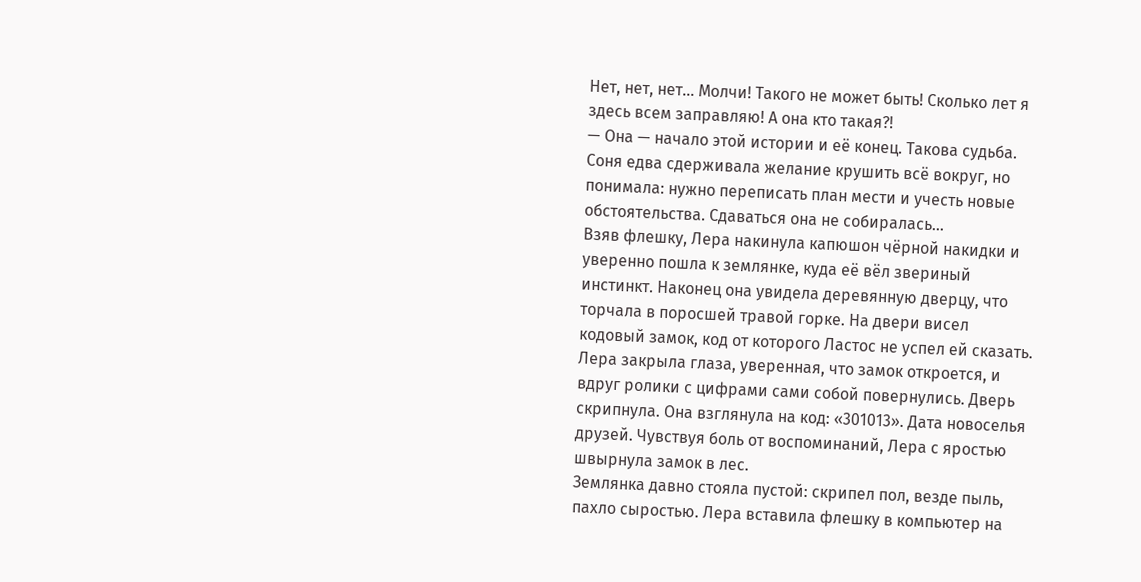Нет, нет, нет... Молчи! Такого не может быть! Сколько лет я здесь всем заправляю! А она кто такая?!
— Она — начало этой истории и её конец. Такова судьба.
Соня едва сдерживала желание крушить всё вокруг, но понимала: нужно переписать план мести и учесть новые обстоятельства. Сдаваться она не собиралась...
Взяв флешку, Лера накинула капюшон чёрной накидки и уверенно пошла к землянке, куда её вёл звериный инстинкт. Наконец она увидела деревянную дверцу, что торчала в поросшей травой горке. На двери висел кодовый замок, код от которого Ластос не успел ей сказать. Лера закрыла глаза, уверенная, что замок откроется, и вдруг ролики с цифрами сами собой повернулись. Дверь скрипнула. Она взглянула на код: «301013». Дата новоселья друзей. Чувствуя боль от воспоминаний, Лера с яростью швырнула замок в лес.
Землянка давно стояла пустой: скрипел пол, везде пыль, пахло сыростью. Лера вставила флешку в компьютер на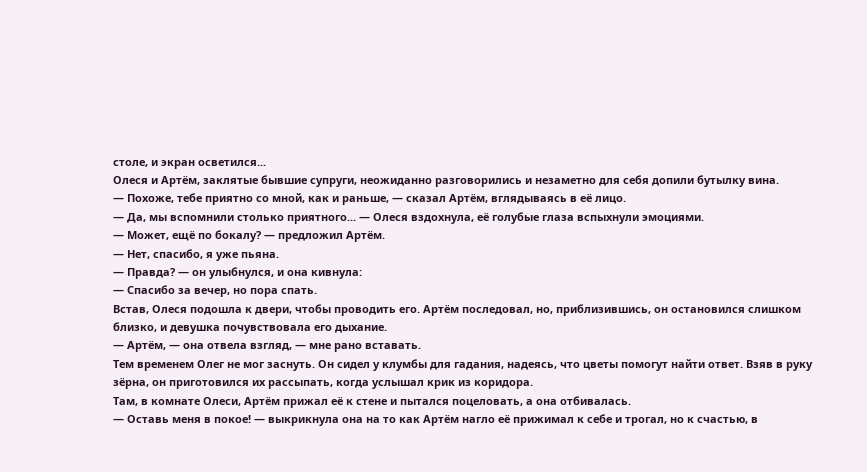столе, и экран осветился...
Олеся и Артём, заклятые бывшие супруги, неожиданно разговорились и незаметно для себя допили бутылку вина.
— Похоже, тебе приятно со мной, как и раньше, — сказал Артём, вглядываясь в её лицо.
— Да, мы вспомнили столько приятного... — Олеся вздохнула, её голубые глаза вспыхнули эмоциями.
— Может, ещё по бокалу? — предложил Артём.
— Нет, спасибо, я уже пьяна.
— Правда? — он улыбнулся, и она кивнула:
— Спасибо за вечер, но пора спать.
Встав, Олеся подошла к двери, чтобы проводить его. Артём последовал, но, приблизившись, он остановился слишком близко, и девушка почувствовала его дыхание.
— Артём, — она отвела взгляд, — мне рано вставать.
Тем временем Олег не мог заснуть. Он сидел у клумбы для гадания, надеясь, что цветы помогут найти ответ. Взяв в руку зёрна, он приготовился их рассыпать, когда услышал крик из коридора.
Там, в комнате Олеси, Артём прижал её к стене и пытался поцеловать, а она отбивалась.
— Оставь меня в покое! — выкрикнула она на то как Артём нагло её прижимал к себе и трогал, но к счастью, в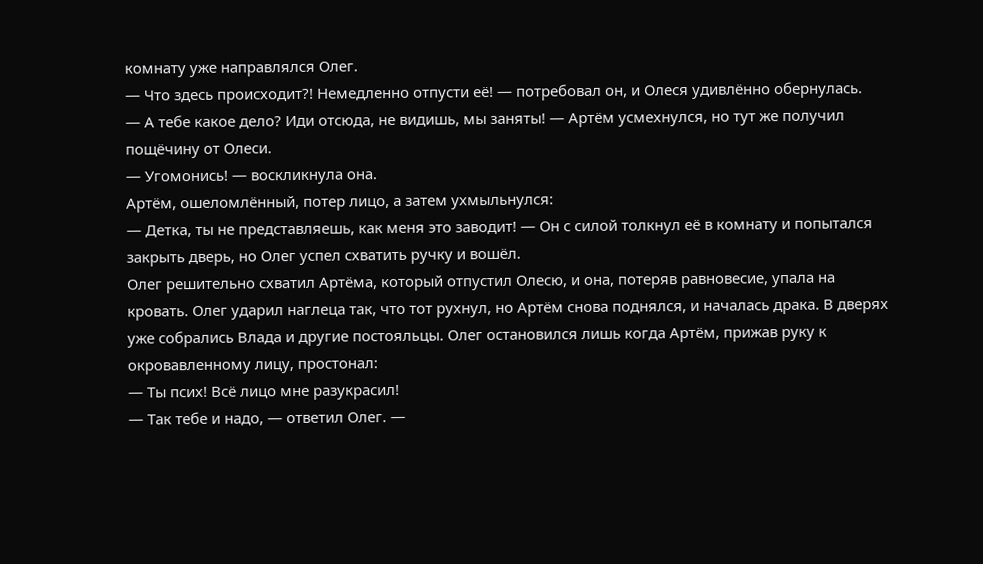комнату уже направлялся Олег.
— Что здесь происходит?! Немедленно отпусти её! — потребовал он, и Олеся удивлённо обернулась.
— А тебе какое дело? Иди отсюда, не видишь, мы заняты! — Артём усмехнулся, но тут же получил пощёчину от Олеси.
— Угомонись! — воскликнула она.
Артём, ошеломлённый, потер лицо, а затем ухмыльнулся:
— Детка, ты не представляешь, как меня это заводит! — Он с силой толкнул её в комнату и попытался закрыть дверь, но Олег успел схватить ручку и вошёл.
Олег решительно схватил Артёма, который отпустил Олесю, и она, потеряв равновесие, упала на кровать. Олег ударил наглеца так, что тот рухнул, но Артём снова поднялся, и началась драка. В дверях уже собрались Влада и другие постояльцы. Олег остановился лишь когда Артём, прижав руку к окровавленному лицу, простонал:
— Ты псих! Всё лицо мне разукрасил!
— Так тебе и надо, — ответил Олег. —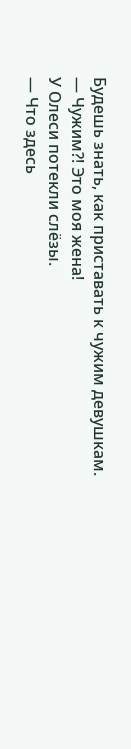Будешь знать, как приставать к чужим девушкам.
— Чужим?! Это моя жена!
У Олеси потекли слёзы.
— Что здесь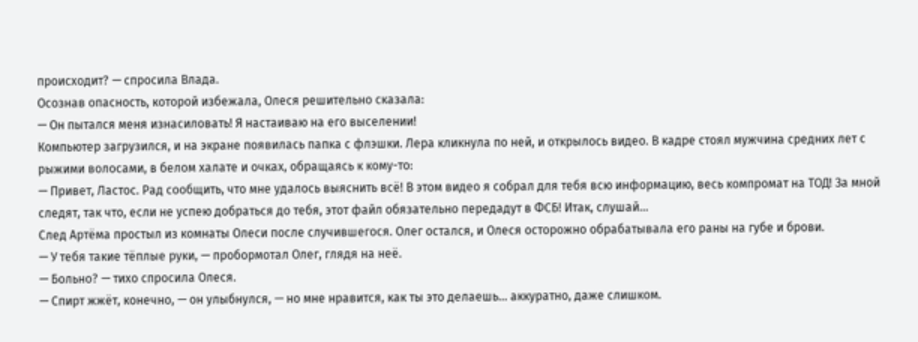происходит? — спросила Влада.
Осознав опасность, которой избежала, Олеся решительно сказала:
— Он пытался меня изнасиловать! Я настаиваю на его выселении!
Компьютер загрузился, и на экране появилась папка с флэшки. Лера кликнула по ней, и открылось видео. В кадре стоял мужчина средних лет с рыжими волосами, в белом халате и очках, обращаясь к кому-то:
— Привет, Ластос. Рад сообщить, что мне удалось выяснить всё! В этом видео я собрал для тебя всю информацию, весь компромат на ТОД! За мной следят, так что, если не успею добраться до тебя, этот файл обязательно передадут в ФСБ! Итак, слушай...
След Артёма простыл из комнаты Олеси после случившегося. Олег остался, и Олеся осторожно обрабатывала его раны на губе и брови.
— У тебя такие тёплые руки, — пробормотал Олег, глядя на неё.
— Больно? — тихо спросила Олеся.
— Спирт жжёт, конечно, — он улыбнулся, — но мне нравится, как ты это делаешь... аккуратно, даже слишком.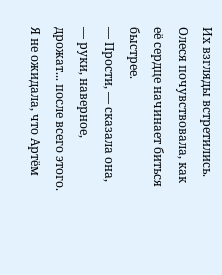Их взгляды встретились. Олеся почувствовала, как её сердце начинает биться быстрее.
— Прости, — сказала она, — руки, наверное, дрожат... после всего этого. Я не ожидала, что Артём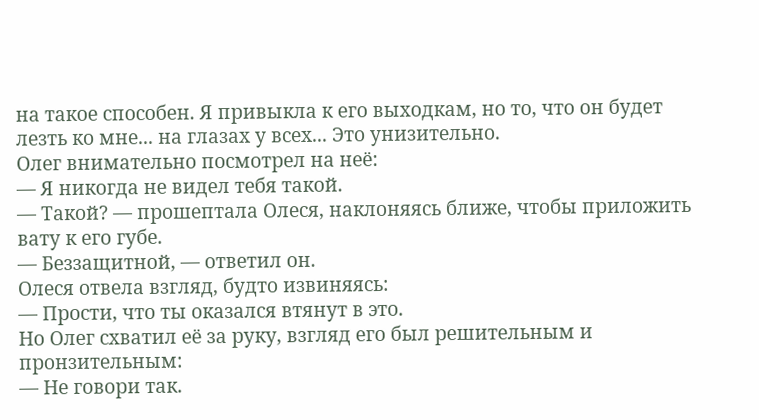на такое способен. Я привыкла к его выходкам, но то, что он будет лезть ко мне... на глазах у всех... Это унизительно.
Олег внимательно посмотрел на неё:
— Я никогда не видел тебя такой.
— Такой? — прошептала Олеся, наклоняясь ближе, чтобы приложить вату к его губе.
— Беззащитной, — ответил он.
Олеся отвела взгляд, будто извиняясь:
— Прости, что ты оказался втянут в это.
Но Олег схватил её за руку, взгляд его был решительным и пронзительным:
— Не говори так.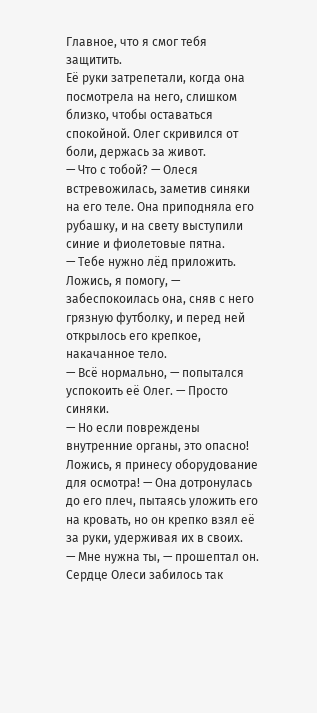Главное, что я смог тебя защитить.
Её руки затрепетали, когда она посмотрела на него, слишком близко, чтобы оставаться спокойной. Олег скривился от боли, держась за живот.
— Что с тобой? — Олеся встревожилась, заметив синяки на его теле. Она приподняла его рубашку, и на свету выступили синие и фиолетовые пятна.
— Тебе нужно лёд приложить. Ложись, я помогу, — забеспокоилась она, сняв с него грязную футболку, и перед ней открылось его крепкое, накачанное тело.
— Всё нормально, — попытался успокоить её Олег. — Просто синяки.
— Но если повреждены внутренние органы, это опасно! Ложись, я принесу оборудование для осмотра! — Она дотронулась до его плеч, пытаясь уложить его на кровать, но он крепко взял её за руки, удерживая их в своих.
— Мне нужна ты, — прошептал он.
Сердце Олеси забилось так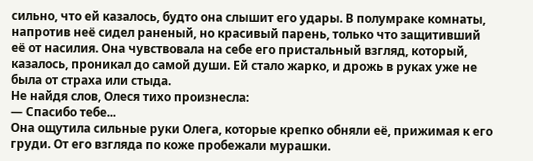сильно, что ей казалось, будто она слышит его удары. В полумраке комнаты, напротив неё сидел раненый, но красивый парень, только что защитивший её от насилия. Она чувствовала на себе его пристальный взгляд, который, казалось, проникал до самой души. Ей стало жарко, и дрожь в руках уже не была от страха или стыда.
Не найдя слов, Олеся тихо произнесла:
— Спасибо тебе...
Она ощутила сильные руки Олега, которые крепко обняли её, прижимая к его груди. От его взгляда по коже пробежали мурашки.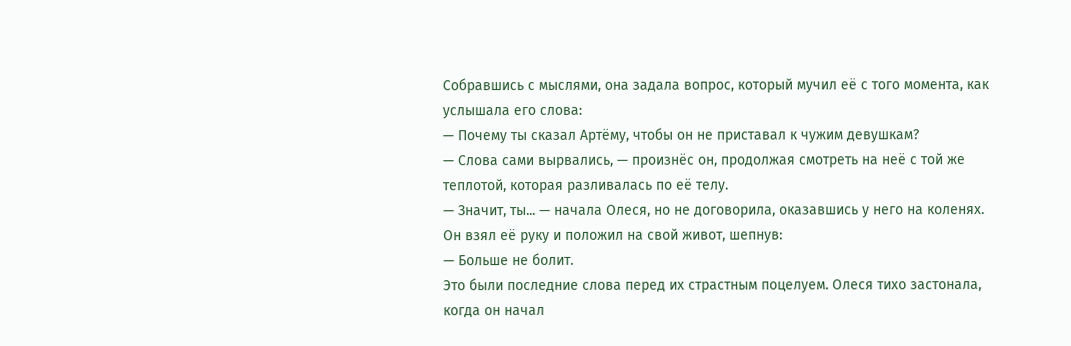Собравшись с мыслями, она задала вопрос, который мучил её с того момента, как услышала его слова:
— Почему ты сказал Артёму, чтобы он не приставал к чужим девушкам?
— Слова сами вырвались, — произнёс он, продолжая смотреть на неё с той же теплотой, которая разливалась по её телу.
— Значит, ты... — начала Олеся, но не договорила, оказавшись у него на коленях.
Он взял её руку и положил на свой живот, шепнув:
— Больше не болит.
Это были последние слова перед их страстным поцелуем. Олеся тихо застонала, когда он начал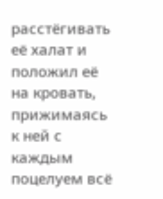расстёгивать её халат и положил её на кровать, прижимаясь к ней с каждым поцелуем всё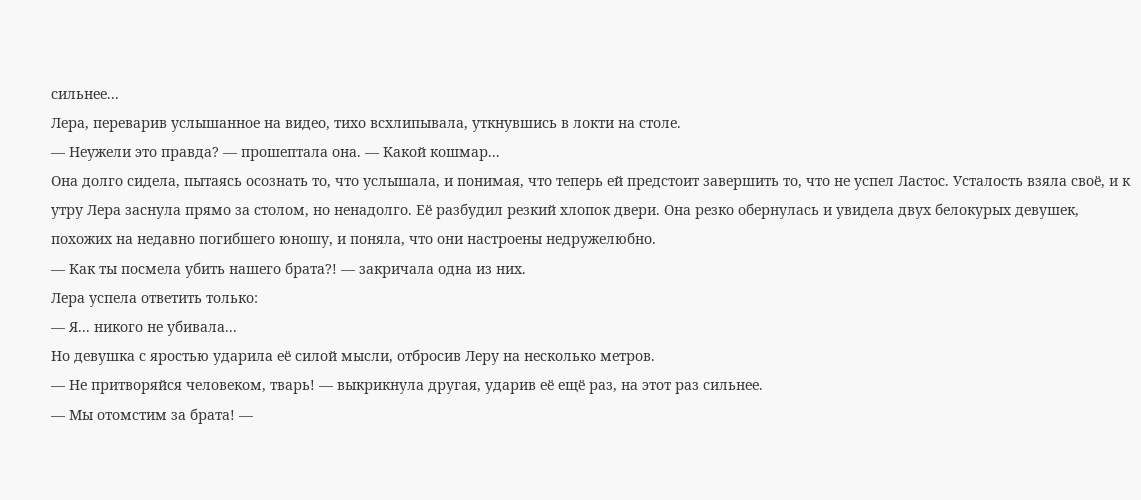сильнее...
Лера, переварив услышанное на видео, тихо всхлипывала, уткнувшись в локти на столе.
— Неужели это правда? — прошептала она. — Какой кошмар...
Она долго сидела, пытаясь осознать то, что услышала, и понимая, что теперь ей предстоит завершить то, что не успел Ластос. Усталость взяла своё, и к утру Лера заснула прямо за столом, но ненадолго. Её разбудил резкий хлопок двери. Она резко обернулась и увидела двух белокурых девушек, похожих на недавно погибшего юношу, и поняла, что они настроены недружелюбно.
— Как ты посмела убить нашего брата?! — закричала одна из них.
Лера успела ответить только:
— Я... никого не убивала...
Но девушка с яростью ударила её силой мысли, отбросив Леру на несколько метров.
— Не притворяйся человеком, тварь! — выкрикнула другая, ударив её ещё раз, на этот раз сильнее.
— Мы отомстим за брата! —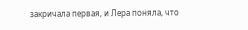закричала первая, и Лера поняла, что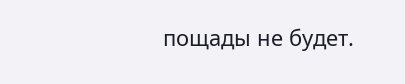пощады не будет.